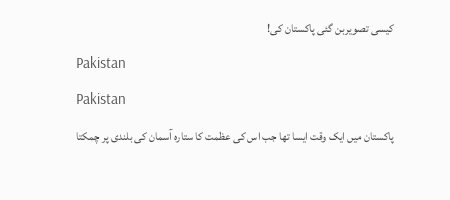کیسی تصویربن گئی پاکستان کی!

Pakistan

Pakistan

پاکستان میں ایک وقت ایسا تھا جب اس کی عظمت کا ستارہ آسمان کی بلندی پر چمکتا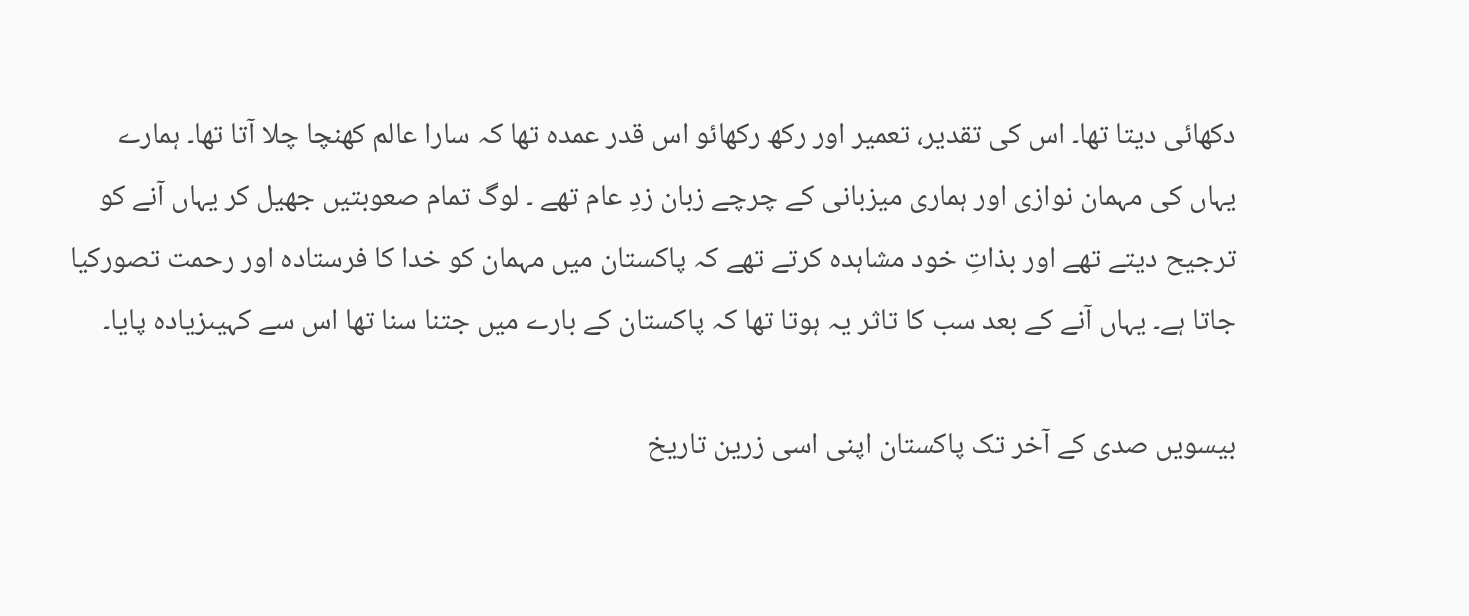دکھائی دیتا تھا۔ اس کی تقدیر، تعمیر اور رکھ رکھائو اس قدر عمدہ تھا کہ سارا عالم کھنچا چلا آتا تھا۔ ہمارے یہاں کی مہمان نوازی اور ہماری میزبانی کے چرچے زبان زدِ عام تھے ۔ لوگ تمام صعوبتیں جھیل کر یہاں آنے کو ترجیح دیتے تھے اور بذاتِ خود مشاہدہ کرتے تھے کہ پاکستان میں مہمان کو خدا کا فرستادہ اور رحمت تصورکیا جاتا ہے۔ یہاں آنے کے بعد سب کا تاثر یہ ہوتا تھا کہ پاکستان کے بارے میں جتنا سنا تھا اس سے کہیںزیادہ پایا۔

بیسویں صدی کے آخر تک پاکستان اپنی اسی زرین تاریخ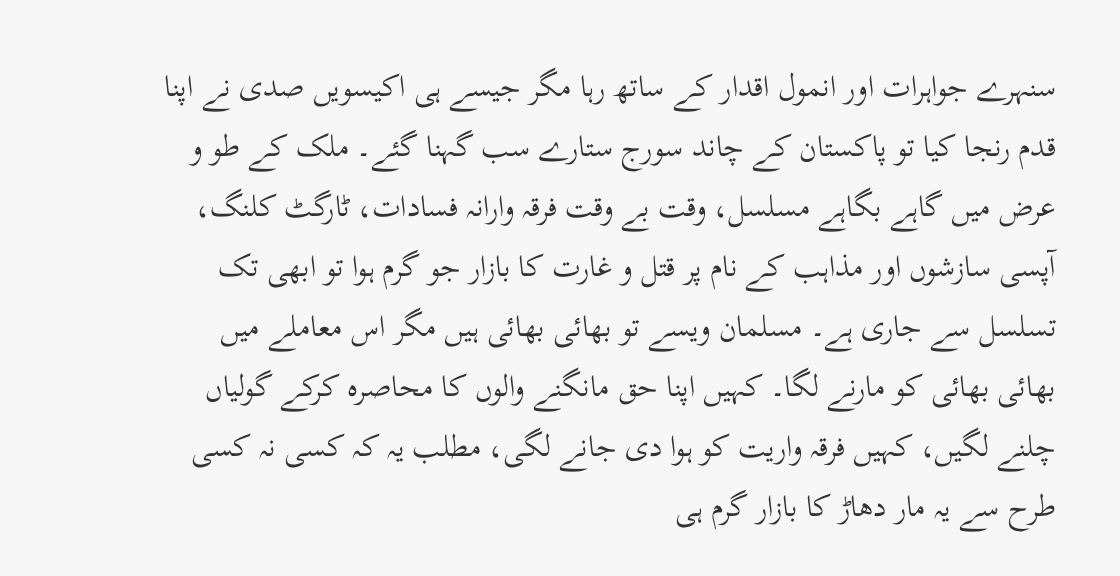سنہرے جواہرات اور انمول اقدار کے ساتھ رہا مگر جیسے ہی اکیسویں صدی نے اپنا قدم رنجا کیا تو پاکستان کے چاند سورج ستارے سب گہنا گئے۔ ملک کے طو و عرض میں گاہے بگاہے مسلسل، وقت بے وقت فرقہ وارانہ فسادات، ٹارگٹ کلنگ، آپسی سازشوں اور مذاہب کے نام پر قتل و غارت کا بازار جو گرم ہوا تو ابھی تک تسلسل سے جاری ہے۔ مسلمان ویسے تو بھائی بھائی ہیں مگر اس معاملے میں بھائی بھائی کو مارنے لگا۔ کہیں اپنا حق مانگنے والوں کا محاصرہ کرکے گولیاں چلنے لگیں، کہیں فرقہ واریت کو ہوا دی جانے لگی، مطلب یہ کہ کسی نہ کسی طرح سے یہ مار دھاڑ کا بازار گرم ہی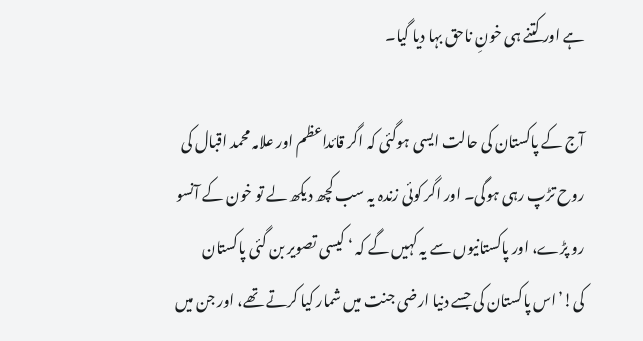ہے اور کتنے ہی خونِ ناحق بہا دیا گیا۔

آج کے پاکستان کی حالت ایسی ہوگئی کہ اگر قائداعظم اور علامہ محمد اقبال کی روح تڑپ رہی ہوگی۔ اور اگر کوئی زندہ یہ سب کچھ دیکھ لے تو خون کے آنسو رو پڑے، اور پاکستانیوں سے یہ کہیں گے کہ ‘ کیسی تصویر بن گئی پاکستان کی!’اس پاکستان کی جسے دنیا ارضی جنت میں شمار کیا کرتے تھے، اور جن میں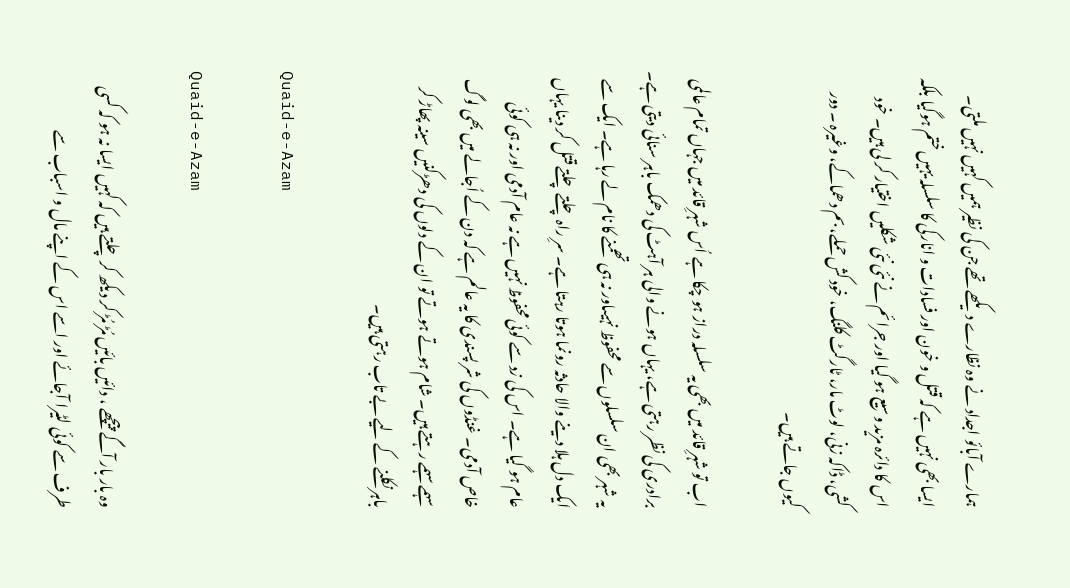ہمارے آبائو اجداد نے وہ نظارے دیکھے تھے جن کی نظیر ہمیں کہیں نہیں ملتی۔ ایسا بھی نہیں ہے کہ قتل و خون اور فسادات و انارکی کا سلسلہ یہیں ختم ہوگیا بلکہ اس کا دائرہ مزید وسیع ہو گیا اور جرائم نے نئی نئی شکلیں اختیار کر لی ہیں۔ خود کشی، ڈاکہ زنی، لوٹ مار، ٹارگٹ کلنگ، خود کش حملے، بم دھماکے، وغیرہ ۔ دور کیوں جاتے ہیں۔

اب تو شہرِ قائد میں بھی یہ سلسلہ دراز ہو چکا ہے اُس شہرِ قائد میں جہاں تمام عالمی برادری کی نظر رہتی ہے، یہاں ہونے والی ہر آہٹ کی دھمک باہر سنائی دیتی ہے۔ یہ شہر بھی ان سلسلوں سے محفوظ نہیںاور نہ ہی تھمنے کا نام لے رہا ہے۔ ایک سے ایک دل ہلا دینے والا حادثہ رونما ہوتا رہتا ہے۔ سرِ راہ چلتے چلتے قتل کر دینا یہاں عام ہو گیا ہے۔ اس کی زد سے کوئی محفوظ نہیں ہے نہ عام آدمی اور نہ ہی کوئی خاص آدمی۔ غنڈوں کی شر پسندی کا یہ عالم ہے کہ دن کے اُجالے میں بھی لوگ سہمے سہمے رہتے ہیں۔ شام ہوتے ہوتے تو ان کے دلوں کی دھڑکنیں سینہ پھاڑ کر باہر نکلنے کے لیے بے تاب رہتی ہیں۔

Quaid-e-Azam

Quaid-e-Azam

وہ بار بار آگے پیچھے ، دائیں بائیں مُڑ مُڑ کر دیکھ کر چلتے ہیں کہ کہیں ایسا نہ ہو کہ کسی طرف سے کوئی لٹیرا آجائے اور اسے اس کے اپنے مال و اسباب سے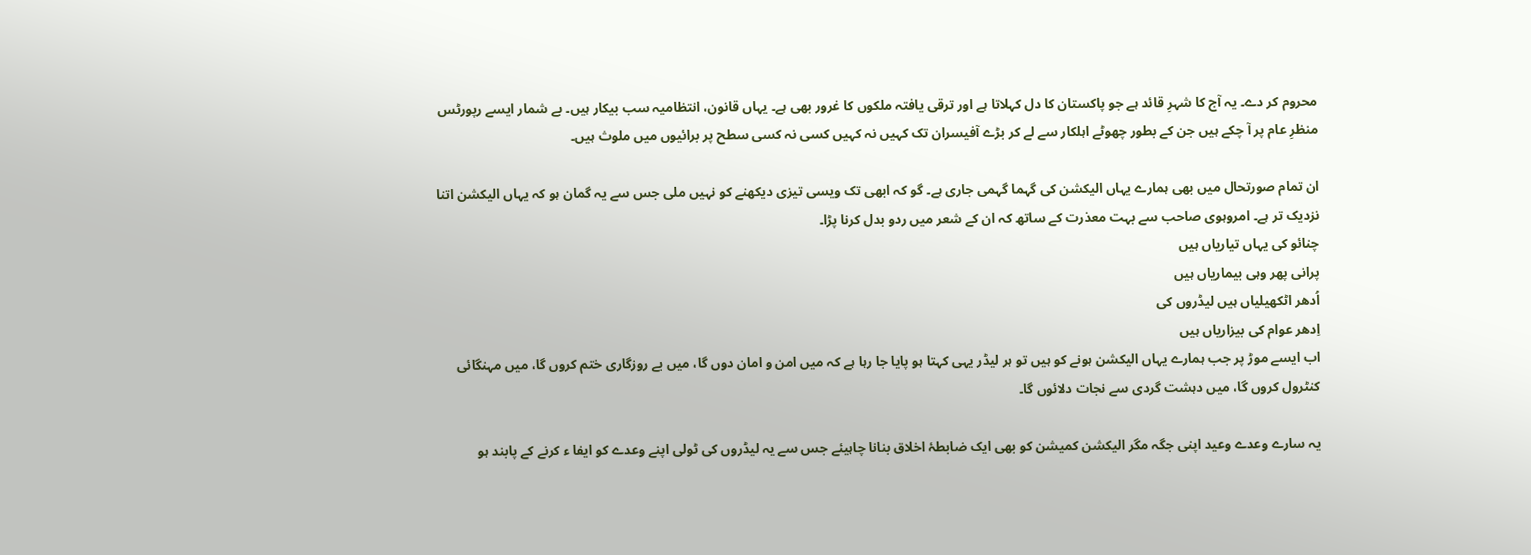محروم کر دے۔ یہ آج کا شہرِ قائد ہے جو پاکستان کا دل کہلاتا ہے اور ترقی یافتہ ملکوں کا غرور بھی ہے۔ یہاں قانون، انتظامیہ سب بیکار ہیں۔ بے شمار ایسے رپورٹس منظرِ عام پر آ چکے ہیں جن کے بطور چھوٹے اہلکار سے لے کر بڑے آفیسران تک کہیں نہ کہیں کسی نہ کسی سطح پر برائیوں میں ملوث ہیں۔

ان تمام صورتحال میں بھی ہمارے یہاں الیکشن کی گہما گہمی جاری ہے۔ گو کہ ابھی تک ویسی تیزی دیکھنے کو نہیں ملی جس سے یہ گمان ہو کہ یہاں الیکشن اتنا نزدیک تر ہے۔ امروہوی صاحب سے بہت معذرت کے ساتھ کہ ان کے شعر میں ردو بدل کرنا پڑا۔
چنائو کی یہاں تیاریاں ہیں
پرانی پھر وہی بیماریاں ہیں
اُدھر اٹکھیلیاں ہیں لیڈروں کی
اِدھر عوام کی بیزاریاں ہیں
اب ایسے موڑ پر جب ہمارے یہاں الیکشن ہونے کو ہیں تو ہر لیڈر یہی کہتا ہو پایا جا رہا ہے کہ میں امن و امان دوں گا، میں بے روزگاری ختم کروں گا، میں مہنگائی کنٹرول کروں گا، میں دہشت گردی سے نجات دلائوں گا۔

یہ سارے وعدے وعید اپنی جگہ مگر الیکشن کمیشن کو بھی ایک ضابطۂ اخلاق بنانا چاہیئے جس سے یہ لیڈروں کی ٹولی اپنے وعدے کو ایفا ء کرنے کے پابند ہو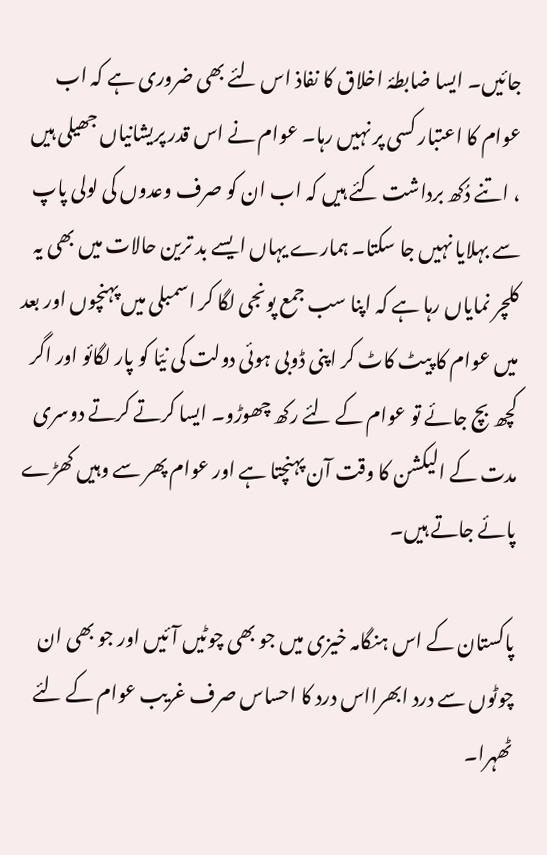جائیں۔ ایسا ضابطۂ اخلاق کا نفاذ اس لئے بھی ضروری ہے کہ اب عوام کا اعتبار کسی پر نہیں رہا۔ عوام نے اس قدر پریشانیاں جھیلی ہیں ، اتنے دُکھ برداشت کئے ہیں کہ اب ان کو صرف وعدوں کی لولی پاپ سے بہلایا نہیں جا سکتا۔ ہمارے یہاں ایسے بد ترین حالات میں بھی یہ کلچر نمایاں رہا ہے کہ اپنا سب جمع پونجی لگا کر اسمبلی میں پہنچوں اور بعد میں عوام کا پیٹ کاٹ کر اپنی ڈوبی ہوئی دولت کی نیّا کو پار لگائو اور اگر کچھ بچ جائے تو عوام کے لئے رکھ چھوڑو۔ ایسا کرتے کرتے دوسری مدت کے الیکشن کا وقت آن پہنچتا ہے اور عوام پھر سے وہیں کھڑے پائے جاتے ہیں۔

پاکستان کے اس ہنگامہ خیزی میں جو بھی چوٹیں آئیں اور جو بھی ان چوٹوں سے درد ابھرااس درد کا احساس صرف غریب عوام کے لئے ٹھہرا۔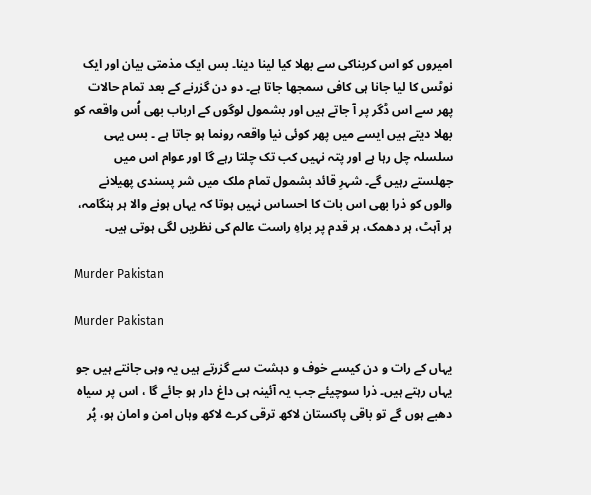امیروں کو اس کربناکی سے بھلا کیا لینا دینا۔ بس ایک مذمتی بیان اور ایک نوٹس کا لیا جانا ہی کافی سمجھا جاتا ہے۔ دو دن گزرنے کے بعد تمام حالات پھر سے اس ڈگر پر آ جاتے ہیں اور بشمول لوگوں کے ارباب بھی اُس واقعہ کو بھلا دیتے ہیں ایسے میں پھر کوئی نیا واقعہ رونما ہو جاتا ہے ۔ بس یہی سلسلہ چل رہا ہے اور پتہ نہیں کب تک چلتا رہے گا اور عوام اس میں جھلستے رہیں گے۔ شہرِ قائد بشمول تمام ملک میں شر پسندی پھیلانے والوں کو ذرا بھی اس بات کا احساس نہیں ہوتا کہ یہاں ہونے والا ہر ہنگامہ، ہر آہٹ، ہر دھمک، ہر قدم پر براہِ راست عالم کی نظریں لگی ہوتی ہیں۔

Murder Pakistan

Murder Pakistan

یہاں کے رات و دن کیسے خوف و دہشت سے گزرتے ہیں یہ وہی جانتے ہیں جو یہاں رہتے ہیں۔ ذرا سوچیئے جب یہ آئینہ ہی داغ دار ہو جائے گا ، اس پر سیاہ دھبے ہوں گے تو باقی پاکستان لاکھ ترقی کرے لاکھ وہاں امن و امان ہو، پُر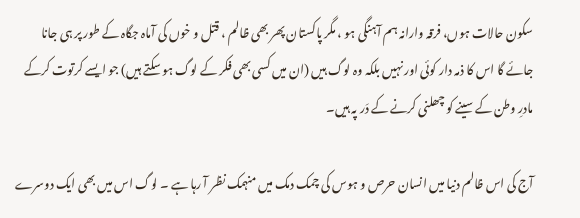سکون حالات ہوں، فرقہ وارانہ ہم آہنگی ہو ، مگر پاکستان پھر بھی ظالم ، قتل و خوں کی آماہ جگاہ کے طور پر ہی جانا جائے گا اس کا ذمہ دار کوئی اور نہیں بلکہ وہ لوگ ہیں (ان میں کسی بھی فکر کے لوگ ہو سکتے ہیں) جو ایسے کرتوت کرکے مادرِ وطن کے سینے کو چھلنی کرنے کے دَر پہ ہیں۔

آج کی اس ظالم دنیا میں انسان حرص و ہوس کی چمک دمک میں منہمک نظر آ رہا ہے ۔ لوگ اس میں بھی ایک دوسرے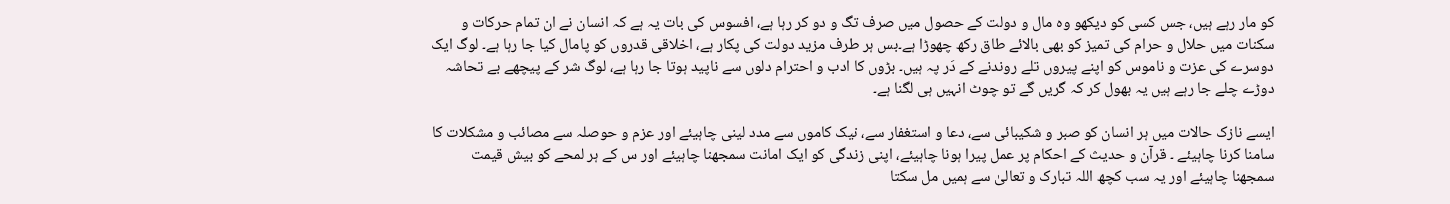کو مار رہے ہیں، جس کسی کو دیکھو وہ مال و دولت کے حصول میں صرف تگ و دو کر رہا ہے، افسوس کی بات یہ ہے کہ انسان نے ان تمام حرکات و سکنات میں حلال و حرام کی تمیز کو بھی بالائے طاق رکھ چھوڑا ہے۔بس ہر طرف مزید دولت کی پکار ہے، اخلاقی قدروں کو پامال کیا جا رہا ہے۔ لوگ ایک دوسرے کی عزت و ناموس کو اپنے پیروں تلے روندنے کے دَر پہ ہیں۔ بڑوں کا ادب و احترام دلوں سے ناپید ہوتا جا رہا ہے، لوگ شر کے پیچھے بے تحاشہ دوڑے چلے جا رہے ہیں یہ بھول کر کہ گریں گے تو چوٹ انہیں ہی لگنا ہے۔

ایسے نازک حالات میں ہر انسان کو صبر و شکیبائی سے، دعا و استغفار سے، نیک کاموں سے مدد لینی چاہیئے اور عزم و حوصلہ سے مصائب و مشکلات کا سامنا کرنا چاہیئے ۔ قرآن و حدیث کے احکام پر عمل پیرا ہونا چاہیئے، اپنی زندگی کو ایک امانت سمجھنا چاہیئے اور س کے ہر لمحے کو بیش قیمت سمجھنا چاہیئے اور یہ سب کچھ اللہ تبارک و تعالیٰ سے ہمیں مل سکتا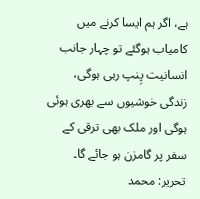ہے، اگر ہم ایسا کرنے میں کامیاب ہوگئے تو چہار جانب
انسانیت پِنپ رہی ہوگی، زندگی خوشیوں سے بھری ہوئی ہوگی اور ملک بھی ترقی کے سفر پر گامزن ہو جائے گا۔
تحریر: محمد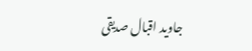جاوید اقبال صدیقی